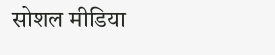सोशल मीडिया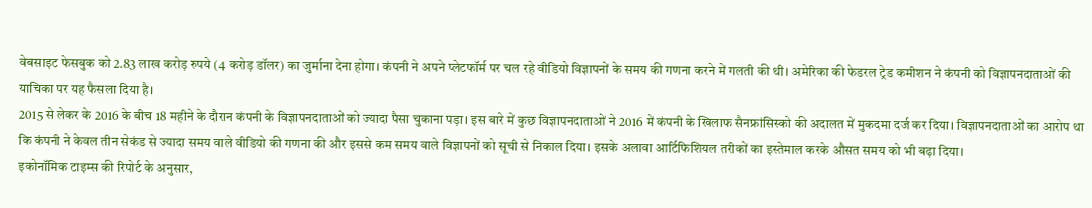वेबसाइट फेसबुक को 2.83 लाख करोड़ रुपये (4 करोड़ डॉलर) का जुर्माना देना होगा। कंपनी ने अपने प्लेटफॉर्म पर चल रहे वीडियो विज्ञापनों के समय की गणना करने में गलती की थी। अमेरिका की फेडरल ट्रेड कमीशन ने कंपनी को विज्ञापनदाताओं की याचिका पर यह फैसला दिया है।
2015 से लेकर के 2016 के बीच 18 महीने के दौरान कंपनी के विज्ञापनदाताओं को ज्यादा पैसा चुकाना पड़ा। इस बारे में कुछ विज्ञापनदाताओं ने 2016 में कंपनी के खिलाफ सैनफ्रांसिस्को की अदालत में मुकदमा दर्ज कर दिया। विज्ञापनदाताओं का आरोप था कि कंपनी ने केवल तीन सेकंड से ज्यादा समय वाले वीडियो की गणना की और इससे कम समय वाले विज्ञापनों को सूची से निकाल दिया। इसके अलावा आर्टिफिशियल तरीकों का इस्तेमाल करके औसत समय को भी बढ़ा दिया।
इकोनॉमिक टाइम्स की रिपोर्ट के अनुसार,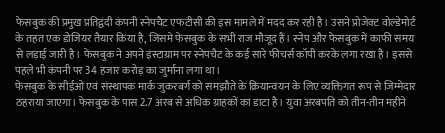फेसबुक की प्रमुख प्रतिद्वंदी कंपनी स्नेपचैट एफटीसी की इस मामले में मदद कर रही है। उसने प्रोजेक्ट वोल्डेमोर्ट के तहत एक डोजियर तैयार किया है, जिसमे फेसबुक के सभी राज मौजूद हैं। स्नेप और फेसबुक में काफी समय से लड़ाई जारी है। फेसबुक ने अपने इंस्टाग्राम पर स्नेपचैट के कई सारे फीचर्स कॉपी करके लगा रखा है। इससे पहले भी कंपनी पर 34 हजार करोड़ का जुर्माना लगा था।
फेसबुक के सीईओ एवं संस्थापक मार्क जुकरबर्ग को समझौते के क्रियान्वयन के लिए व्यक्तिगत रूप से जिम्मेदार ठहराया जाएगा। फेसबुक के पास 2.7 अरब से अधिक ग्राहकों का डाटा है। युवा अरबपति को तीन-तीन महीने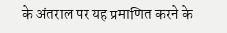के अंतराल पर यह प्रमाणित करने के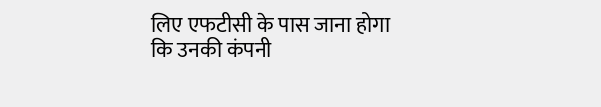लिए एफटीसी के पास जाना होगा कि उनकी कंपनी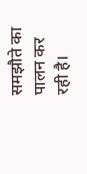समझौते का पालन कर रही है।